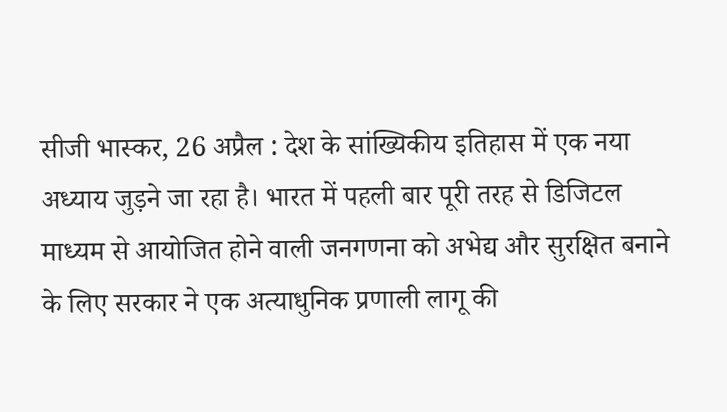सीजी भास्कर, 26 अप्रैल : देश के सांख्यिकीय इतिहास में एक नया अध्याय जुड़ने जा रहा है। भारत में पहली बार पूरी तरह से डिजिटल माध्यम से आयोजित होने वाली जनगणना को अभेद्य और सुरक्षित बनाने के लिए सरकार ने एक अत्याधुनिक प्रणाली लागू की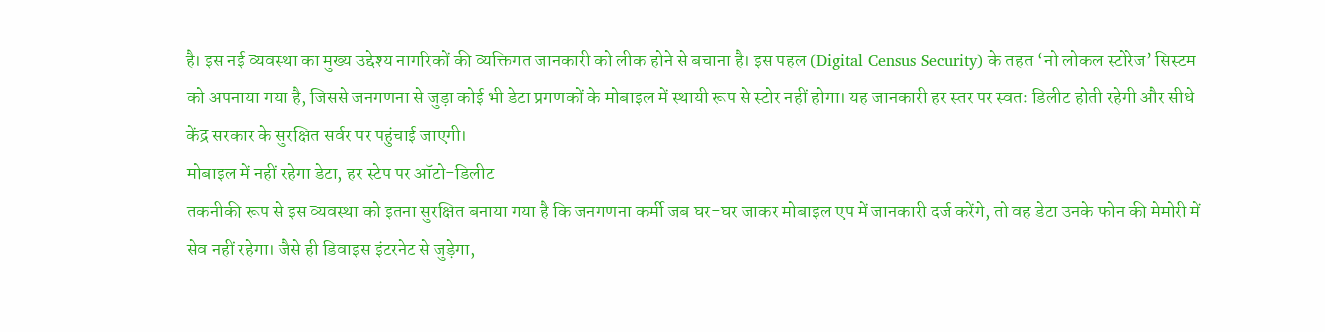है। इस नई व्यवस्था का मुख्य उद्देश्य नागरिकों की व्यक्तिगत जानकारी को लीक होने से बचाना है। इस पहल (Digital Census Security) के तहत ‘नो लोकल स्टोरेज’ सिस्टम को अपनाया गया है, जिससे जनगणना से जुड़ा कोई भी डेटा प्रगणकों के मोबाइल में स्थायी रूप से स्टोर नहीं होगा। यह जानकारी हर स्तर पर स्वतः डिलीट होती रहेगी और सीधे केंद्र सरकार के सुरक्षित सर्वर पर पहुंचाई जाएगी।
मोबाइल में नहीं रहेगा डेटा, हर स्टेप पर ऑटो-डिलीट
तकनीकी रूप से इस व्यवस्था को इतना सुरक्षित बनाया गया है कि जनगणना कर्मी जब घर-घर जाकर मोबाइल एप में जानकारी दर्ज करेंगे, तो वह डेटा उनके फोन की मेमोरी में सेव नहीं रहेगा। जैसे ही डिवाइस इंटरनेट से जुड़ेगा,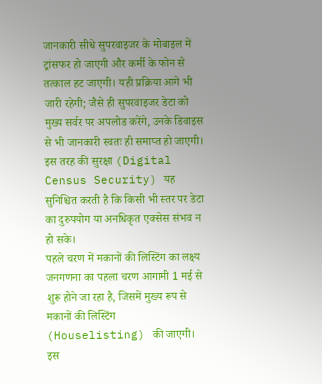जानकारी सीधे सुपरवाइजर के मोबाइल में ट्रांसफर हो जाएगी और कर्मी के फोन से तत्काल हट जाएगी। यही प्रक्रिया आगे भी जारी रहेगी; जैसे ही सुपरवाइजर डेटा को मुख्य सर्वर पर अपलोड करेंगे, उनके डिवाइस से भी जानकारी स्वतः ही समाप्त हो जाएगी। इस तरह की सुरक्षा (Digital Census Security) यह सुनिश्चित करती है कि किसी भी स्तर पर डेटा का दुरुपयोग या अनधिकृत एक्सेस संभव न हो सके।
पहले चरण में मकानों की लिस्टिंग का लक्ष्य
जनगणना का पहला चरण आगामी 1 मई से शुरू होने जा रहा है, जिसमें मुख्य रूप से मकानों की लिस्टिंग (Houselisting) की जाएगी। इस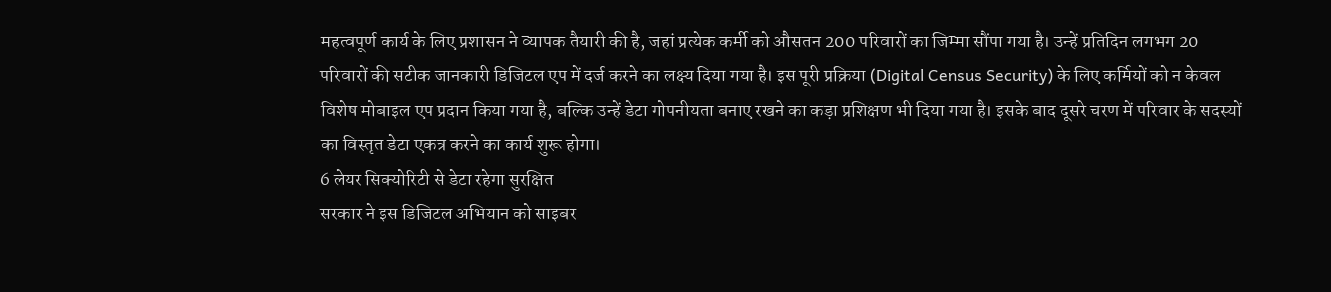महत्वपूर्ण कार्य के लिए प्रशासन ने व्यापक तैयारी की है, जहां प्रत्येक कर्मी को औसतन 200 परिवारों का जिम्मा सौंपा गया है। उन्हें प्रतिदिन लगभग 20 परिवारों की सटीक जानकारी डिजिटल एप में दर्ज करने का लक्ष्य दिया गया है। इस पूरी प्रक्रिया (Digital Census Security) के लिए कर्मियों को न केवल विशेष मोबाइल एप प्रदान किया गया है, बल्कि उन्हें डेटा गोपनीयता बनाए रखने का कड़ा प्रशिक्षण भी दिया गया है। इसके बाद दूसरे चरण में परिवार के सदस्यों का विस्तृत डेटा एकत्र करने का कार्य शुरू होगा।
6 लेयर सिक्योरिटी से डेटा रहेगा सुरक्षित
सरकार ने इस डिजिटल अभियान को साइबर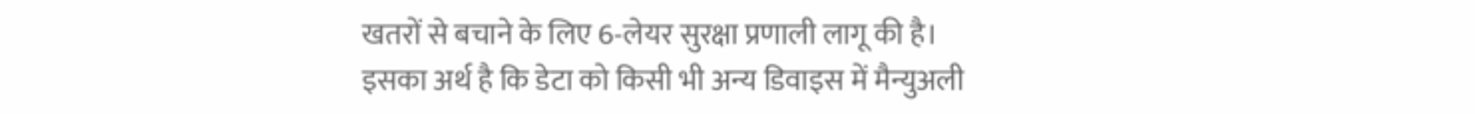खतरों से बचाने के लिए 6-लेयर सुरक्षा प्रणाली लागू की है। इसका अर्थ है कि डेटा को किसी भी अन्य डिवाइस में मैन्युअली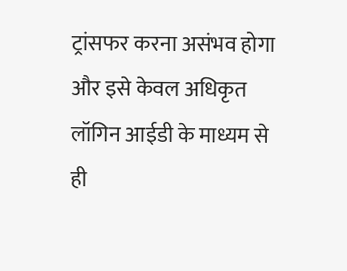ट्रांसफर करना असंभव होगा और इसे केवल अधिकृत लॉगिन आईडी के माध्यम से ही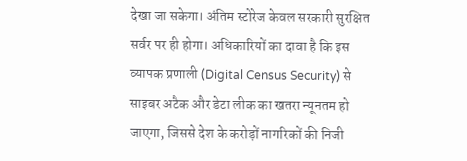देखा जा सकेगा। अंतिम स्टोरेज केवल सरकारी सुरक्षित सर्वर पर ही होगा। अधिकारियों का दावा है कि इस व्यापक प्रणाली (Digital Census Security) से साइबर अटैक और डेटा लीक का खतरा न्यूनतम हो जाएगा, जिससे देश के करोड़ों नागरिकों की निजी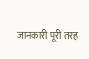जानकारी पूरी तरह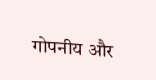गोपनीय और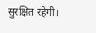सुरक्षित रहेगी।